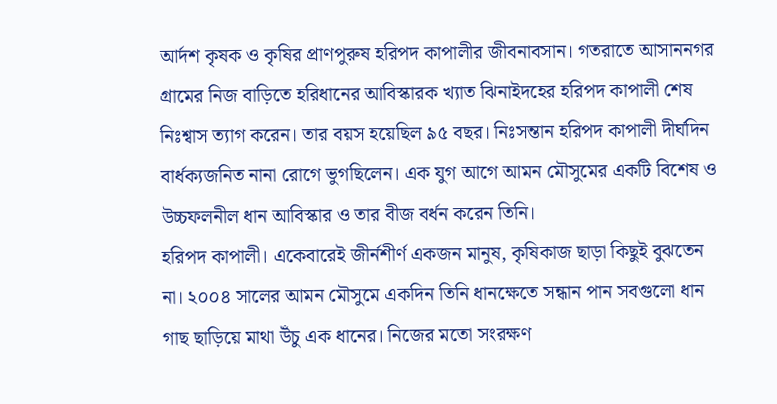আর্দশ কৃষক ও কৃষির প্রাণপুরুষ হরিপদ কাপালীর জীবনাবসান। গতরাতে আসাননগর গ্রামের নিজ বাড়িতে হরিধানের আবিস্কারক খ্যাত ঝিনাইদহের হরিপদ কাপালী শেষ নিঃশ্বাস ত্যাগ করেন। তার বয়স হয়েছিল ৯৫ বছর। নিঃসন্তান হরিপদ কাপালী দীর্ঘদিন বার্ধক্যজনিত নানা রোগে ভুগছিলেন। এক যুগ আগে আমন মৌসুমের একটি বিশেষ ও উচ্চফলনীল ধান আবিস্কার ও তার বীজ বর্ধন করেন তিনি।
হরিপদ কাপালী। একেবারেই জীর্নশীর্ণ একজন মানুষ, কৃষিকাজ ছাড়া কিছুই বুঝতেন না। ২০০৪ সালের আমন মৌসুমে একদিন তিনি ধানক্ষেতে সন্ধান পান সবগুলো ধান গাছ ছাড়িয়ে মাথা উঁচু এক ধানের। নিজের মতো সংরক্ষণ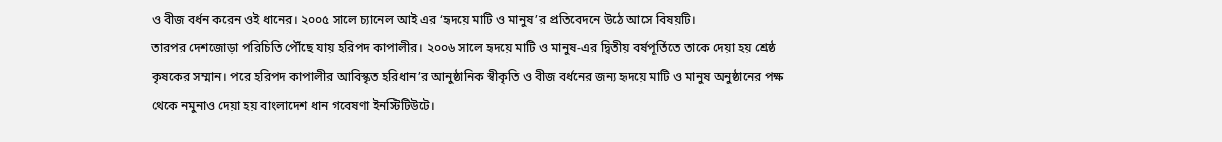ও বীজ বর্ধন করেন ওই ধানের। ২০০৫ সালে চ্যানেল আই এর ‘হৃদয়ে মাটি ও মানুষ’র প্রতিবেদনে উঠে আসে বিষয়টি।
তারপর দেশজোড়া পরিচিতি পৌঁছে যায় হরিপদ কাপালীর। ২০০৬ সালে হৃদয়ে মাটি ও মানুষ-এর দ্বিতীয় বর্ষপূর্তিতে তাকে দেয়া হয় শ্রেষ্ঠ কৃষকের সম্মান। পরে হরিপদ কাপালীর আবিস্কৃত হরিধান’র আনুষ্ঠানিক স্বীকৃতি ও বীজ বর্ধনের জন্য হৃদয়ে মাটি ও মানুষ অনুষ্ঠানের পক্ষ থেকে নমুনাও দেয়া হয় বাংলাদেশ ধান গবেষণা ইনস্টিটিউটে।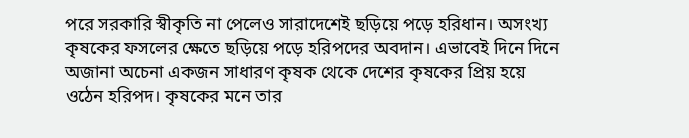পরে সরকারি স্বীকৃতি না পেলেও সারাদেশেই ছড়িয়ে পড়ে হরিধান। অসংখ্য কৃষকের ফসলের ক্ষেতে ছড়িয়ে পড়ে হরিপদের অবদান। এভাবেই দিনে দিনে অজানা অচেনা একজন সাধারণ কৃষক থেকে দেশের কৃষকের প্রিয় হয়ে ওঠেন হরিপদ। কৃষকের মনে তার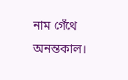নাম গেঁথে অনন্তকাল।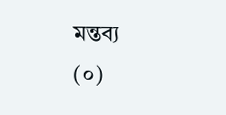মন্তব্য
(০)